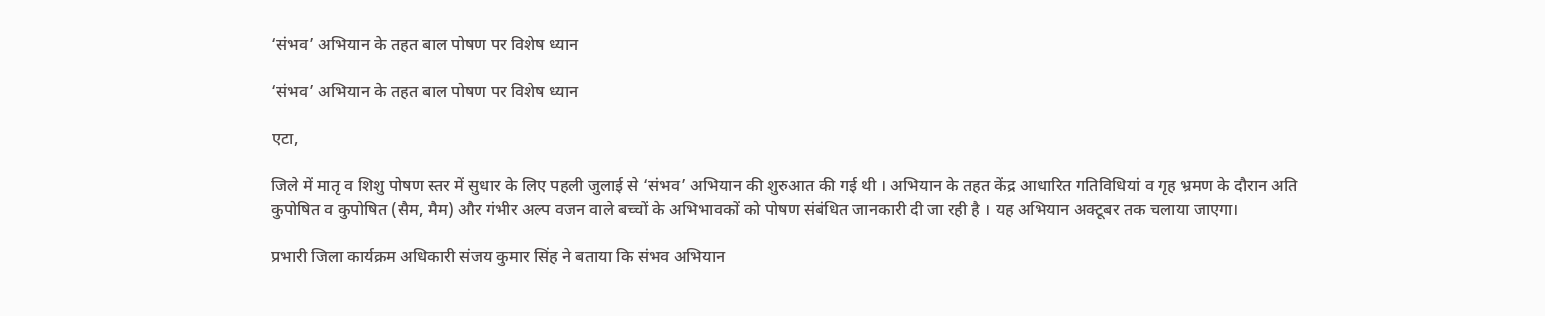‘संभव’ अभियान के तहत बाल पोषण पर विशेष ध्यान

‘संभव’ अभियान के तहत बाल पोषण पर विशेष ध्यान

एटा,

जिले में मातृ व शिशु पोषण स्तर में सुधार के लिए पहली जुलाई से ‘संभव’ अभियान की शुरुआत की गई थी । अभियान के तहत केंद्र आधारित गतिविधियां व गृह भ्रमण के दौरान अति कुपोषित व कुपोषित (सैम, मैम) और गंभीर अल्प वजन वाले बच्चों के अभिभावकों को पोषण संबंधित जानकारी दी जा रही है । यह अभियान अक्टूबर तक चलाया जाएगा।

प्रभारी जिला कार्यक्रम अधिकारी संजय कुमार सिंह ने बताया कि संभव अभियान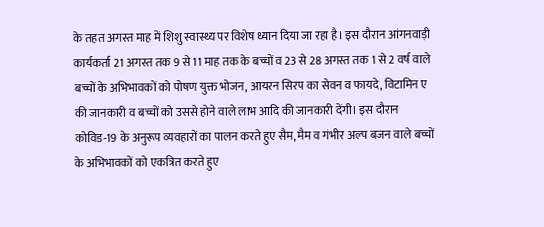के तहत अगस्त माह में शिशु स्वास्थ्य पर विशेष ध्यान दिया जा रहा है। इस दौरान आंगनवाड़ी कार्यकर्ता 21 अगस्त तक 9 से 11 माह तक के बच्चों व 23 से 28 अगस्त तक 1 से 2 वर्ष वाले बच्चों के अभिभावकों को पोषण युक्त भोजन, आयरन सिरप का सेवन व फायदे, विटामिन ए की जानकारी व बच्चों को उससे होने वाले लाभ आदि की जानकारी देंगी। इस दौरान कोविड-19 के अनुरूप व्यवहारों का पालन करते हुए सैम, मैम व गंभीर अल्प बजन वाले बच्चों के अभिभावकों को एकत्रित करते हुए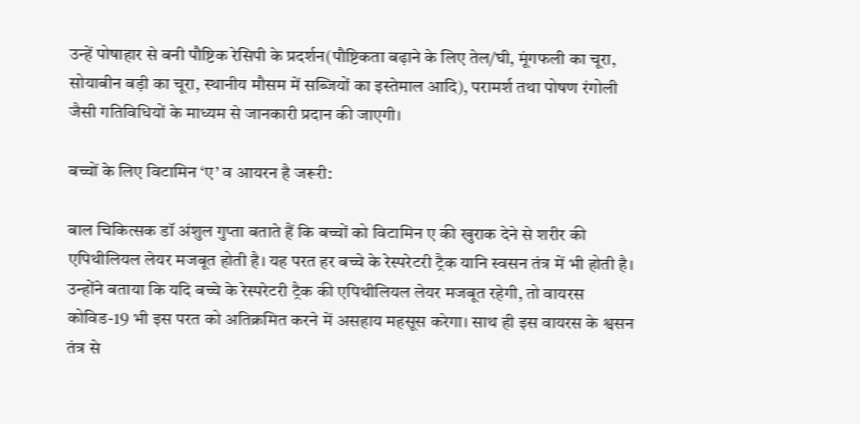उन्हें पोषाहार से बनी पौष्टिक रेसिपी के प्रदर्शन(पौष्टिकता बढ़ाने के लिए तेल/घी, मूंगफली का चूरा, सोयाबीन बड़ी का चूरा, स्थानीय मौसम में सब्जियों का इस्तेमाल आदि), परामर्श तथा पोषण रंगोली जैसी गतिविधियों के माध्यम से जानकारी प्रदान की जाएगी।

बच्चों के लिए विटामिन ‘ए’ व आयरन है जरूरी:

बाल चिकित्सक डॉ अंशुल गुप्ता बताते हैं कि बच्चों को विटामिन ए की खुराक देने से शरीर की एपिथीलियल लेयर मजबूत होती है। यह परत हर बच्चे के रेस्परेटरी ट्रैक यानि स्वसन तंत्र में भी होती है। उन्होंने बताया कि यदि बच्चे के रेस्परेटरी ट्रैक की एपिथीलियल लेयर मजबूत रहेगी, तो वायरस कोविड-19 भी इस परत को अतिक्रमित करने में असहाय महसूस करेगा। साथ ही इस वायरस के श्वसन तंत्र से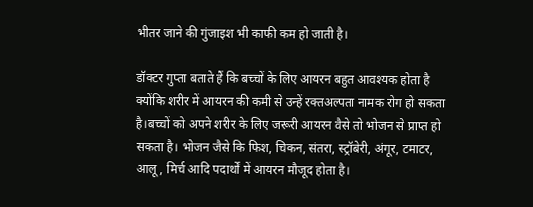भीतर जाने की गुंजाइश भी काफी कम हो जाती है।

डॉक्टर गुप्ता बताते हैं कि बच्चों के लिए आयरन बहुत आवश्यक होता है क्योंकि शरीर में आयरन की कमी से उन्हें रक्तअल्पता नामक रोग हो सकता है।बच्चों को अपने शरीर के लिए जरूरी आयरन वैसे तो भोजन से प्राप्त हो सकता है। भोजन जैसे कि फिश, चिकन, संतरा, स्ट्रॉबेरी, अंगूर, टमाटर, आलू, मिर्च आदि पदार्थों में आयरन मौजूद होता है।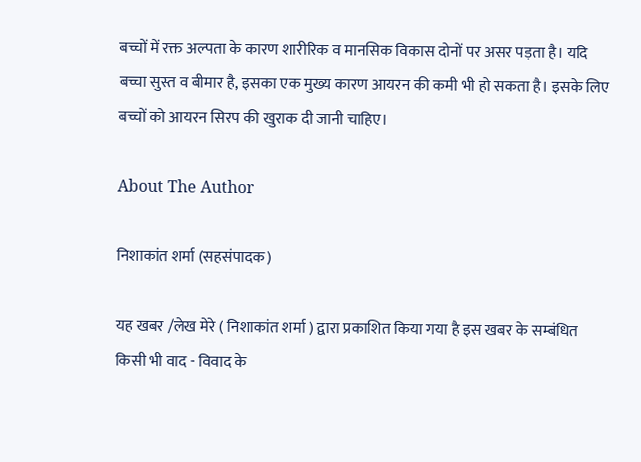बच्चों में रक्त अल्पता के कारण शारीरिक व मानसिक विकास दोनों पर असर पड़ता है। यदि बच्चा सुस्त व बीमार है, इसका एक मुख्य कारण आयरन की कमी भी हो सकता है। इसके लिए बच्चों को आयरन सिरप की खुराक दी जानी चाहिए।

About The Author

निशाकांत शर्मा (सहसंपादक)

यह खबर /लेख मेरे ( निशाकांत शर्मा ) द्वारा प्रकाशित किया गया है इस खबर के सम्बंधित किसी भी वाद - विवाद के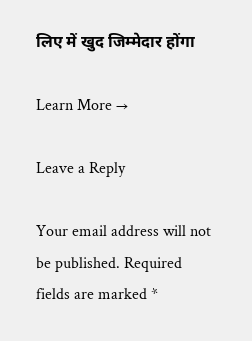लिए में खुद जिम्मेदार होंगा

Learn More →

Leave a Reply

Your email address will not be published. Required fields are marked *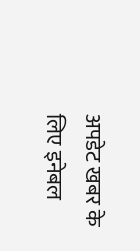अपडेट खबर के लिए इनेबल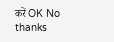करें OK No thanks